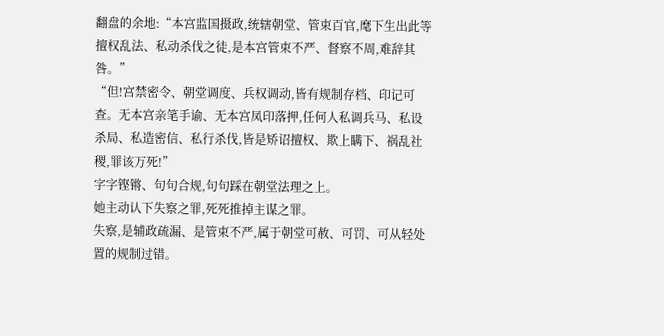翻盘的余地:“本宫监国摄政,统辖朝堂、管束百官,麾下生出此等擅权乱法、私动杀伐之徒,是本宫管束不严、督察不周,难辞其咎。”
“但!宫禁密令、朝堂调度、兵权调动,皆有规制存档、印记可查。无本宫亲笔手谕、无本宫凤印落押,任何人私调兵马、私设杀局、私造密信、私行杀伐,皆是矫诏擅权、欺上瞒下、祸乱社稷,罪该万死!”
字字铿锵、句句合规,句句踩在朝堂法理之上。
她主动认下失察之罪,死死推掉主谋之罪。
失察,是辅政疏漏、是管束不严,属于朝堂可赦、可罚、可从轻处置的规制过错。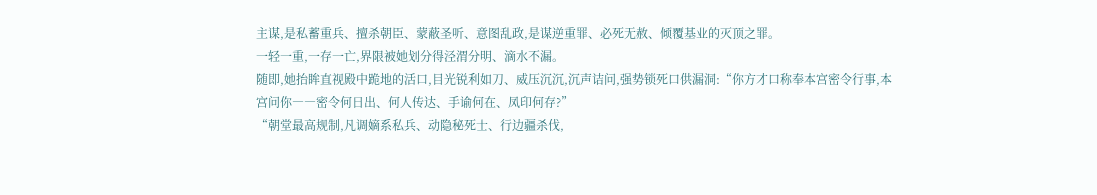主谋,是私蓄重兵、擅杀朝臣、蒙蔽圣听、意图乱政,是谋逆重罪、必死无赦、倾覆基业的灭顶之罪。
一轻一重,一存一亡,界限被她划分得泾渭分明、滴水不漏。
随即,她抬眸直视殿中跪地的活口,目光锐利如刀、威压沉沉,沉声诘问,强势锁死口供漏洞:“你方才口称奉本宫密令行事,本宫问你――密令何日出、何人传达、手谕何在、凤印何存?”
“朝堂最高规制,凡调嫡系私兵、动隐秘死士、行边疆杀伐,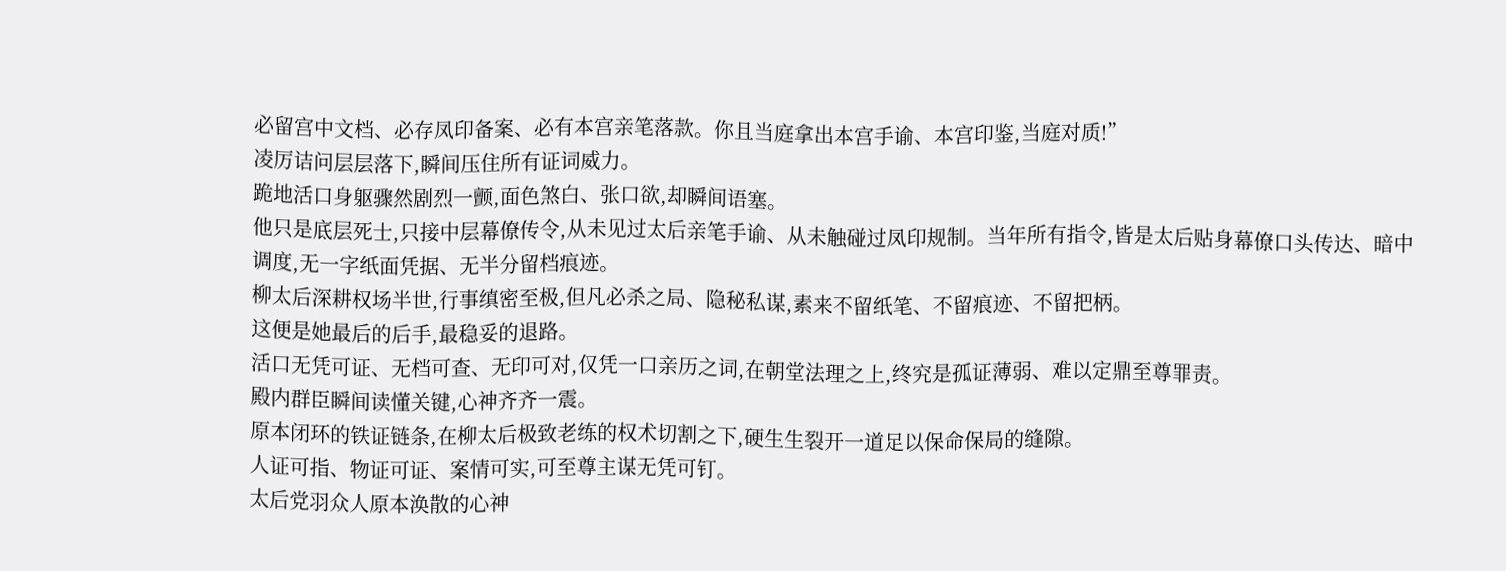必留宫中文档、必存凤印备案、必有本宫亲笔落款。你且当庭拿出本宫手谕、本宫印鉴,当庭对质!”
凌厉诘问层层落下,瞬间压住所有证词威力。
跪地活口身躯骤然剧烈一颤,面色煞白、张口欲,却瞬间语塞。
他只是底层死士,只接中层幕僚传令,从未见过太后亲笔手谕、从未触碰过凤印规制。当年所有指令,皆是太后贴身幕僚口头传达、暗中调度,无一字纸面凭据、无半分留档痕迹。
柳太后深耕权场半世,行事缜密至极,但凡必杀之局、隐秘私谋,素来不留纸笔、不留痕迹、不留把柄。
这便是她最后的后手,最稳妥的退路。
活口无凭可证、无档可查、无印可对,仅凭一口亲历之词,在朝堂法理之上,终究是孤证薄弱、难以定鼎至尊罪责。
殿内群臣瞬间读懂关键,心神齐齐一震。
原本闭环的铁证链条,在柳太后极致老练的权术切割之下,硬生生裂开一道足以保命保局的缝隙。
人证可指、物证可证、案情可实,可至尊主谋无凭可钉。
太后党羽众人原本涣散的心神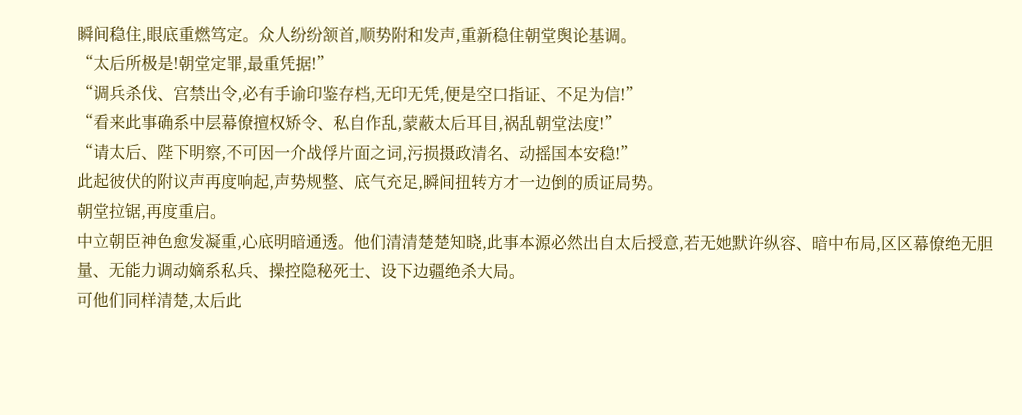瞬间稳住,眼底重燃笃定。众人纷纷颔首,顺势附和发声,重新稳住朝堂舆论基调。
“太后所极是!朝堂定罪,最重凭据!”
“调兵杀伐、宫禁出令,必有手谕印鉴存档,无印无凭,便是空口指证、不足为信!”
“看来此事确系中层幕僚擅权矫令、私自作乱,蒙蔽太后耳目,祸乱朝堂法度!”
“请太后、陛下明察,不可因一介战俘片面之词,污损摄政清名、动摇国本安稳!”
此起彼伏的附议声再度响起,声势规整、底气充足,瞬间扭转方才一边倒的质证局势。
朝堂拉锯,再度重启。
中立朝臣神色愈发凝重,心底明暗通透。他们清清楚楚知晓,此事本源必然出自太后授意,若无她默许纵容、暗中布局,区区幕僚绝无胆量、无能力调动嫡系私兵、操控隐秘死士、设下边疆绝杀大局。
可他们同样清楚,太后此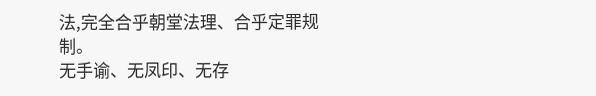法,完全合乎朝堂法理、合乎定罪规制。
无手谕、无凤印、无存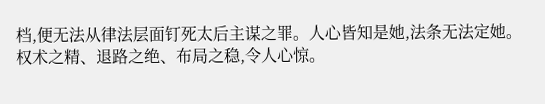档,便无法从律法层面钉死太后主谋之罪。人心皆知是她,法条无法定她。
权术之精、退路之绝、布局之稳,令人心惊。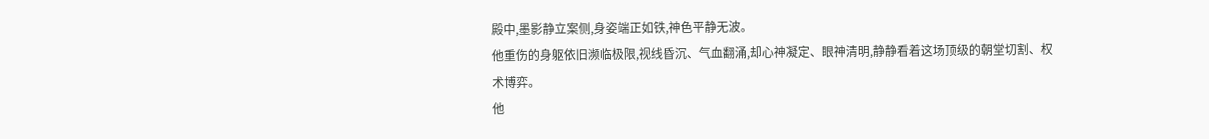殿中,墨影静立案侧,身姿端正如铁,神色平静无波。
他重伤的身躯依旧濒临极限,视线昏沉、气血翻涌,却心神凝定、眼神清明,静静看着这场顶级的朝堂切割、权术博弈。
他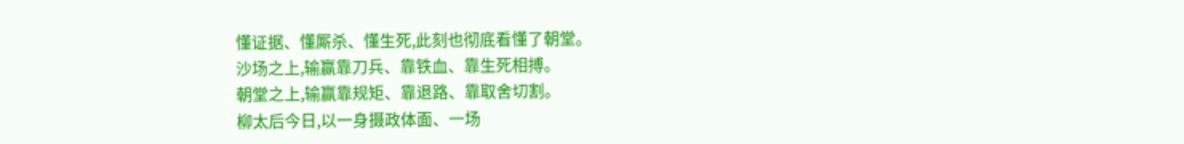懂证据、懂厮杀、懂生死,此刻也彻底看懂了朝堂。
沙场之上,输赢靠刀兵、靠铁血、靠生死相搏。
朝堂之上,输赢靠规矩、靠退路、靠取舍切割。
柳太后今日,以一身摄政体面、一场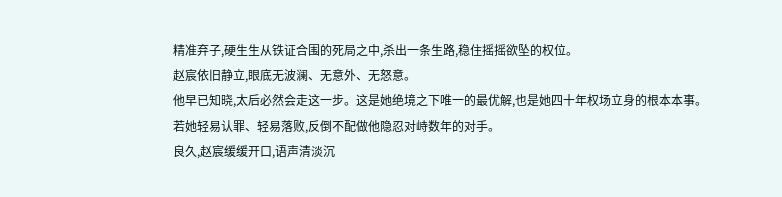精准弃子,硬生生从铁证合围的死局之中,杀出一条生路,稳住摇摇欲坠的权位。
赵宸依旧静立,眼底无波澜、无意外、无怒意。
他早已知晓,太后必然会走这一步。这是她绝境之下唯一的最优解,也是她四十年权场立身的根本本事。
若她轻易认罪、轻易落败,反倒不配做他隐忍对峙数年的对手。
良久,赵宸缓缓开口,语声清淡沉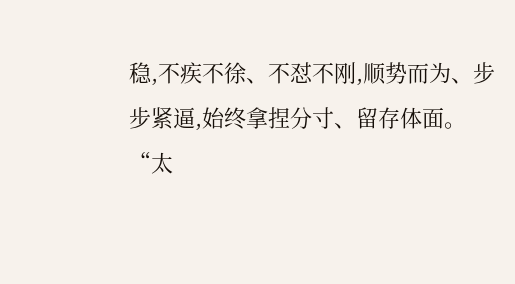稳,不疾不徐、不怼不刚,顺势而为、步步紧逼,始终拿捏分寸、留存体面。
“太